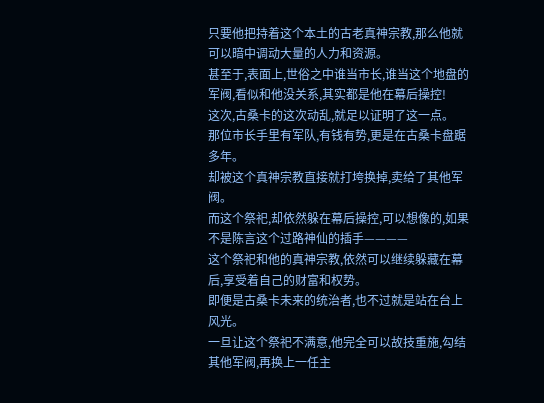只要他把持着这个本土的古老真神宗教,那么他就可以暗中调动大量的人力和资源。
甚至于,表面上,世俗之中谁当市长,谁当这个地盘的军阀,看似和他没关系,其实都是他在幕后操控!
这次,古桑卡的这次动乱,就足以证明了这一点。
那位市长手里有军队,有钱有势,更是在古桑卡盘踞多年。
却被这个真神宗教直接就打垮换掉,卖给了其他军阀。
而这个祭祀,却依然躲在幕后操控,可以想像的,如果不是陈言这个过路神仙的插手————
这个祭祀和他的真神宗教,依然可以继续躲藏在幕后,享受着自己的财富和权势。
即便是古桑卡未来的统治者,也不过就是站在台上风光。
一旦让这个祭祀不满意,他完全可以故技重施,勾结其他军阀,再换上一任主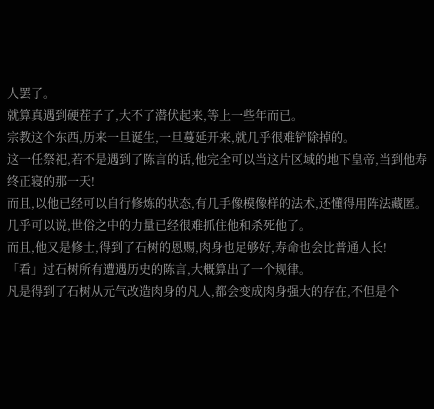人罢了。
就算真遇到硬茬子了,大不了潜伏起来,等上一些年而已。
宗教这个东西,历来一旦诞生,一旦蔓延开来,就几乎很难铲除掉的。
这一任祭祀,若不是遇到了陈言的话,他完全可以当这片区域的地下皇帝,当到他寿终正寝的那一天!
而且,以他已经可以自行修炼的状态,有几手像模像样的法术,还懂得用阵法藏匿。
几乎可以说,世俗之中的力量已经很难抓住他和杀死他了。
而且,他又是修士,得到了石树的恩赐,肉身也足够好,寿命也会比普通人长!
「看」过石树所有遭遇历史的陈言,大概算出了一个规律。
凡是得到了石树从元气改造肉身的凡人,都会变成肉身强大的存在,不但是个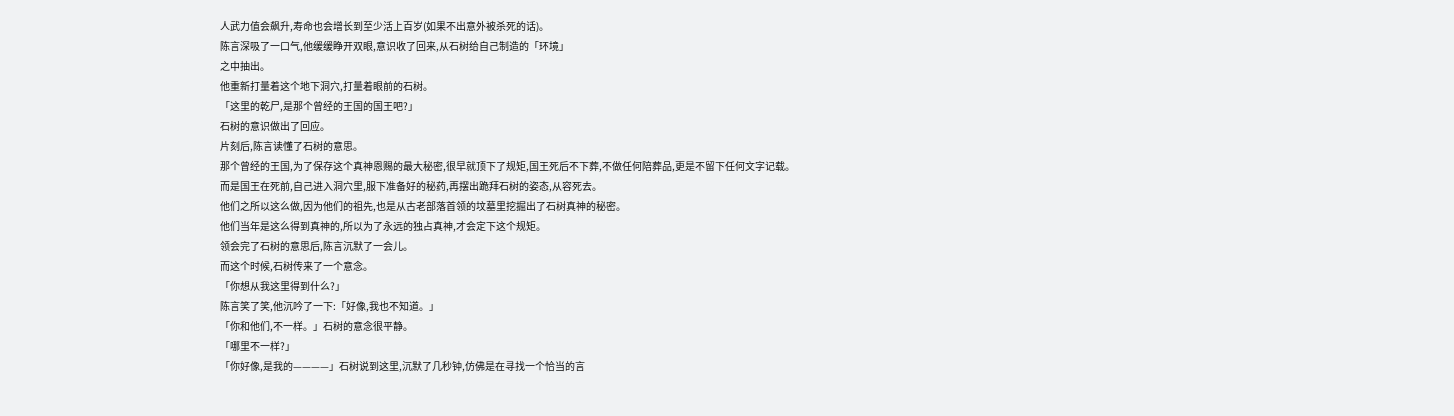人武力值会飙升,寿命也会增长到至少活上百岁(如果不出意外被杀死的话)。
陈言深吸了一口气,他缓缓睁开双眼,意识收了回来,从石树给自己制造的「环境」
之中抽出。
他重新打量着这个地下洞穴,打量着眼前的石树。
「这里的乾尸,是那个曾经的王国的国王吧?」
石树的意识做出了回应。
片刻后,陈言读懂了石树的意思。
那个曾经的王国,为了保存这个真神恩赐的最大秘密,很早就顶下了规矩,国王死后不下葬,不做任何陪葬品,更是不留下任何文字记载。
而是国王在死前,自己进入洞穴里,服下准备好的秘药,再摆出跪拜石树的姿态,从容死去。
他们之所以这么做,因为他们的祖先,也是从古老部落首领的坟墓里挖掘出了石树真神的秘密。
他们当年是这么得到真神的,所以为了永远的独占真神,才会定下这个规矩。
领会完了石树的意思后,陈言沉默了一会儿。
而这个时候,石树传来了一个意念。
「你想从我这里得到什么?」
陈言笑了笑,他沉吟了一下:「好像,我也不知道。」
「你和他们,不一样。」石树的意念很平静。
「哪里不一样?」
「你好像,是我的————」石树说到这里,沉默了几秒钟,仿佛是在寻找一个恰当的言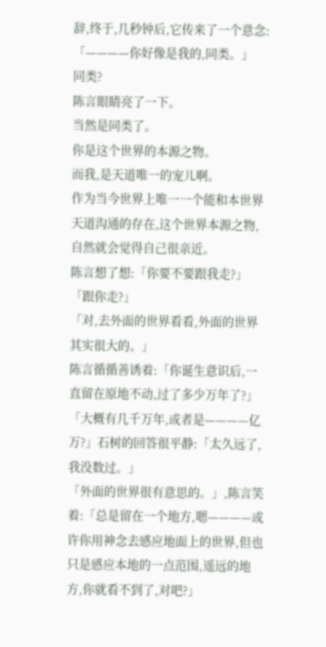辞,终于,几秒钟后,它传来了一个意念:「————你好像是我的,同类。」
同类?
陈言眼睛亮了一下。
当然是同类了。
你是这个世界的本源之物。
而我,是天道唯一的宠儿啊。
作为当今世界上唯一一个能和本世界天道沟通的存在,这个世界本源之物,自然就会觉得自己很亲近。
陈言想了想:「你要不要跟我走?」
「跟你走?」
「对,去外面的世界看看,外面的世界其实很大的。」
陈言循循善诱着:「你诞生意识后,一直留在原地不动,过了多少万年了?」
「大概有几千万年,或者是————亿万?」石树的回答很平静:「太久远了,我没数过。」
「外面的世界很有意思的。」,陈言笑着:「总是留在一个地方,嗯————或许你用神念去感应地面上的世界,但也只是感应本地的一点范围,遥远的地方,你就看不到了,对吧?」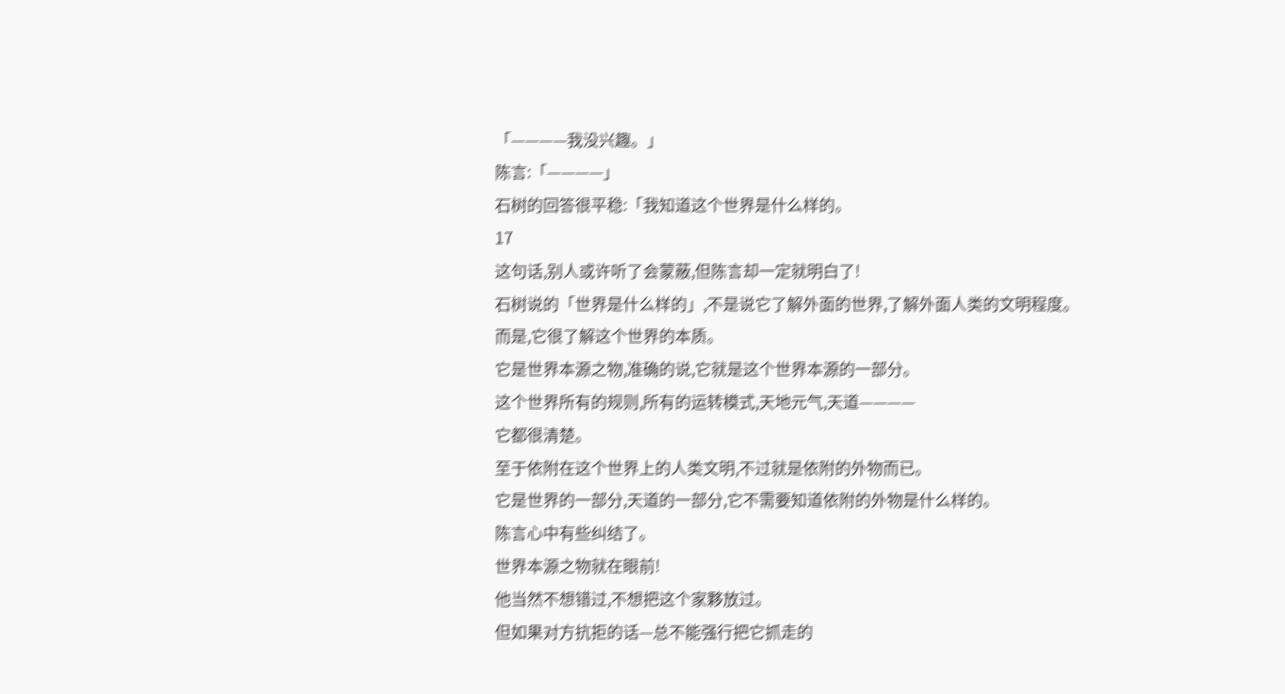「————我没兴趣。」
陈言:「————」
石树的回答很平稳:「我知道这个世界是什么样的。
17
这句话,别人或许听了会蒙蔽,但陈言却一定就明白了!
石树说的「世界是什么样的」,不是说它了解外面的世界,了解外面人类的文明程度。
而是,它很了解这个世界的本质。
它是世界本源之物,准确的说,它就是这个世界本源的一部分。
这个世界所有的规则,所有的运转模式,天地元气,天道————
它都很清楚。
至于依附在这个世界上的人类文明,不过就是依附的外物而已。
它是世界的一部分,天道的一部分,它不需要知道依附的外物是什么样的。
陈言心中有些纠结了。
世界本源之物就在眼前!
他当然不想错过,不想把这个家夥放过。
但如果对方抗拒的话—总不能强行把它抓走的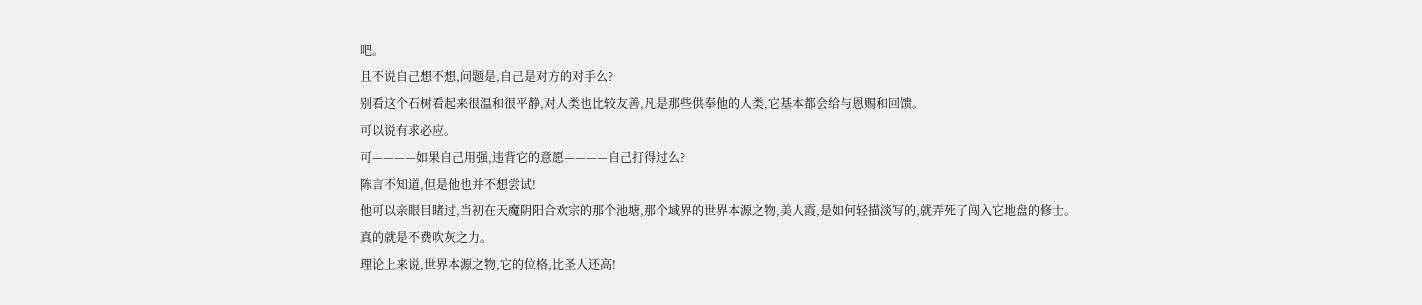吧。
且不说自己想不想,问题是,自己是对方的对手么?
别看这个石树看起来很温和很平静,对人类也比较友善,凡是那些供奉他的人类,它基本都会给与恩赐和回馈。
可以说有求必应。
可————如果自己用强,违背它的意愿————自己打得过么?
陈言不知道,但是他也并不想尝试!
他可以亲眼目睹过,当初在天魔阴阳合欢宗的那个池塘,那个域界的世界本源之物,美人霞,是如何轻描淡写的,就弄死了闯入它地盘的修士。
真的就是不费吹灰之力。
理论上来说,世界本源之物,它的位格,比圣人还高!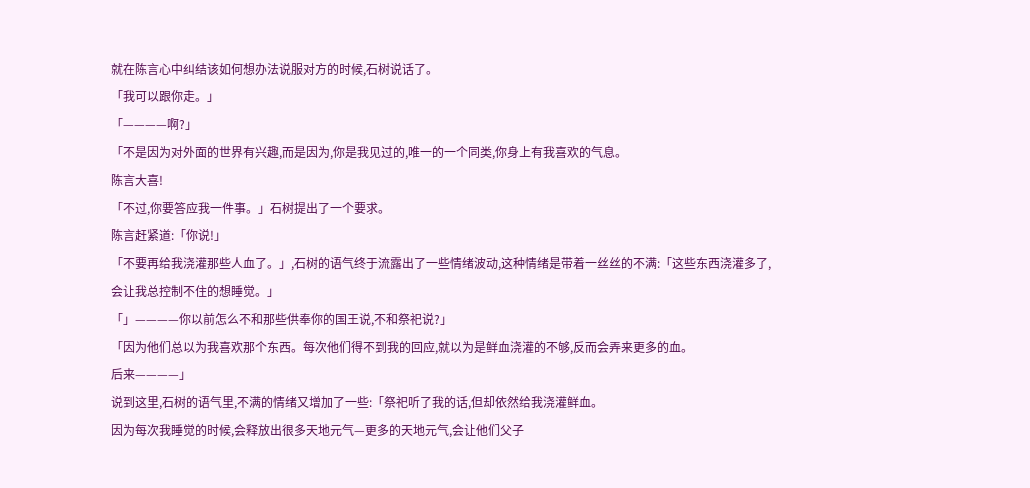就在陈言心中纠结该如何想办法说服对方的时候,石树说话了。
「我可以跟你走。」
「————啊?」
「不是因为对外面的世界有兴趣,而是因为,你是我见过的,唯一的一个同类,你身上有我喜欢的气息。
陈言大喜!
「不过,你要答应我一件事。」石树提出了一个要求。
陈言赶紧道:「你说!」
「不要再给我浇灌那些人血了。」,石树的语气终于流露出了一些情绪波动,这种情绪是带着一丝丝的不满:「这些东西浇灌多了,会让我总控制不住的想睡觉。」
「」————你以前怎么不和那些供奉你的国王说,不和祭祀说?」
「因为他们总以为我喜欢那个东西。每次他们得不到我的回应,就以为是鲜血浇灌的不够,反而会弄来更多的血。
后来————」
说到这里,石树的语气里,不满的情绪又增加了一些:「祭祀听了我的话,但却依然给我浇灌鲜血。
因为每次我睡觉的时候,会释放出很多天地元气—更多的天地元气,会让他们父子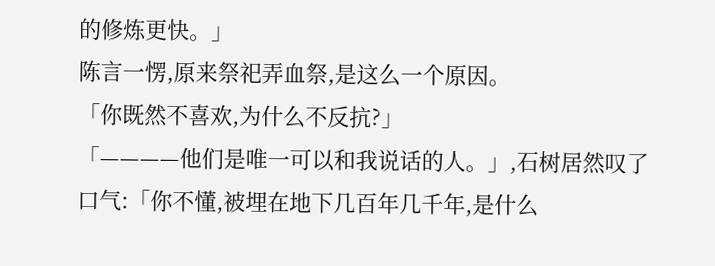的修炼更快。」
陈言一愣,原来祭祀弄血祭,是这么一个原因。
「你既然不喜欢,为什么不反抗?」
「————他们是唯一可以和我说话的人。」,石树居然叹了口气:「你不懂,被埋在地下几百年几千年,是什么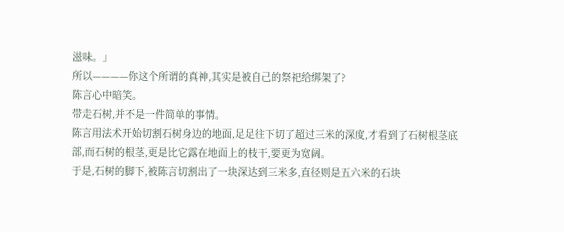滋味。」
所以————你这个所谓的真神,其实是被自己的祭祀给绑架了?
陈言心中暗笑。
带走石树,并不是一件简单的事情。
陈言用法术开始切割石树身边的地面,足足往下切了超过三米的深度,才看到了石树根茎底部,而石树的根茎,更是比它露在地面上的枝干,要更为宽阔。
于是,石树的脚下,被陈言切割出了一块深达到三米多,直径则是五六米的石块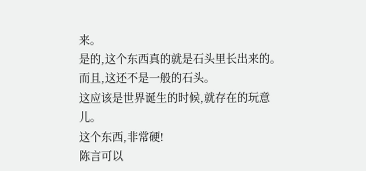来。
是的,这个东西真的就是石头里长出来的。
而且,这还不是一般的石头。
这应该是世界诞生的时候,就存在的玩意儿。
这个东西,非常硬!
陈言可以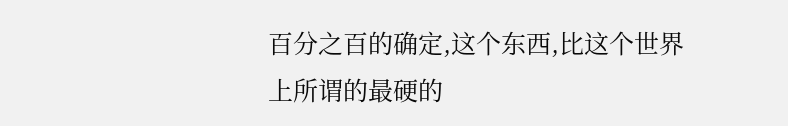百分之百的确定,这个东西,比这个世界上所谓的最硬的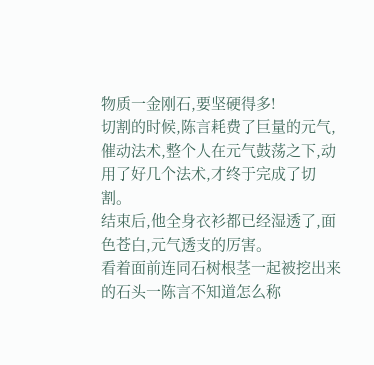物质一金刚石,要坚硬得多!
切割的时候,陈言耗费了巨量的元气,催动法术,整个人在元气鼓荡之下,动用了好几个法术,才终于完成了切割。
结束后,他全身衣衫都已经湿透了,面色苍白,元气透支的厉害。
看着面前连同石树根茎一起被挖出来的石头一陈言不知道怎么称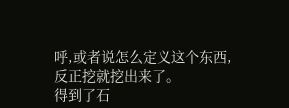呼,或者说怎么定义这个东西,反正挖就挖出来了。
得到了石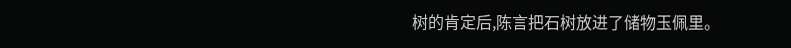树的肯定后,陈言把石树放进了储物玉佩里。